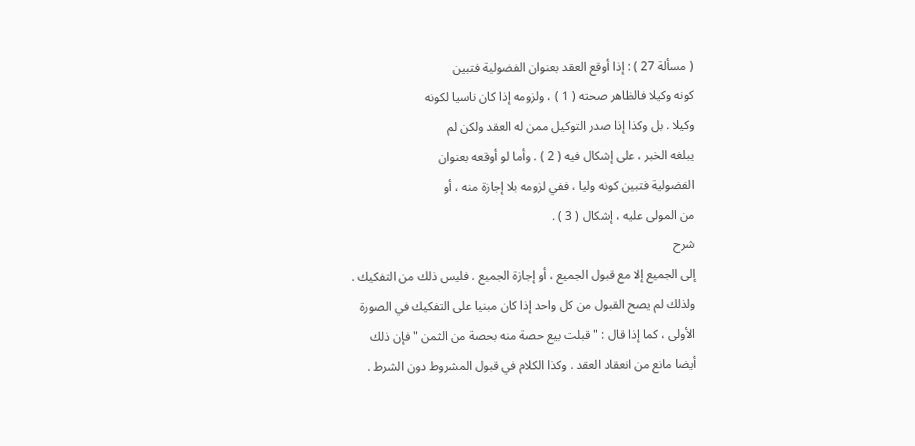( مسألة 27 ) : إذا أوقع العقد بعنوان الفضولية فتبين
كونه وكيلا فالظاهر صحته ( 1 ) ، ولزومه إذا كان ناسيا لكونه
وكيلا . بل وكذا إذا صدر التوكيل ممن له العقد ولكن لم
يبلغه الخبر ، على إشكال فيه ( 2 ) . وأما لو أوقعه بعنوان
الفضولية فتبين كونه وليا ، ففي لزومه بلا إجازة منه ، أو
من المولى عليه ، إشكال ( 3 ) .
شرح
إلى الجميع إلا مع قبول الجميع ، أو إجازة الجميع . فليس ذلك من التفكيك .
ولذلك لم يصح القبول من كل واحد إذا كان مبنيا على التفكيك في الصورة
الأولى ، كما إذا قال : " قبلت بيع حصة منه بحصة من الثمن " فإن ذلك
أيضا مانع من انعقاد العقد . وكذا الكلام في قبول المشروط دون الشرط .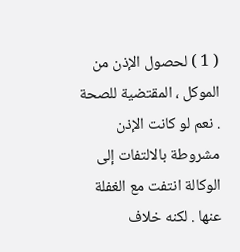( 1 ) لحصول الإذن من الموكل ، المقتضية للصحة . نعم لو كانت الإذن
مشروطة بالالتفات إلى الوكالة انتفت مع الغفلة عنها . لكنه خلاف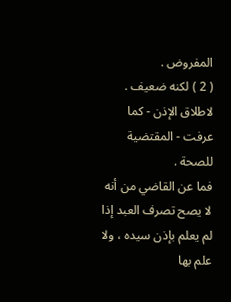المفروض .
( 2 ) لكنه ضعيف . لاطلاق الإذن - كما عرفت - المقتضية للصحة .
فما عن القاضي من أنه لا يصح تصرف العبد إذا لم يعلم بإذن سيده ، ولا
علم بها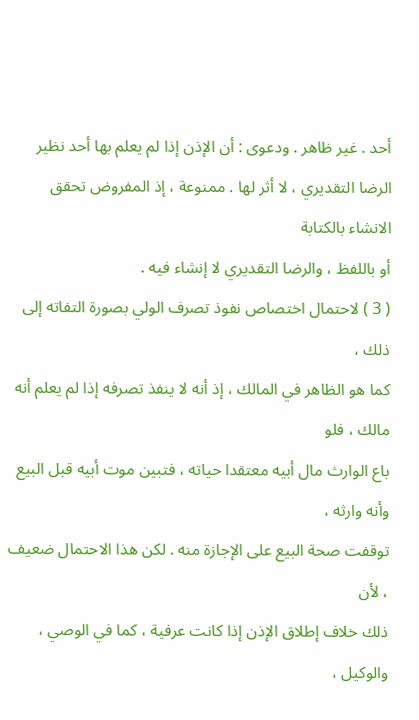أحد . غير ظاهر . ودعوى : أن الإذن إذا لم يعلم بها أحد نظير
الرضا التقديري ، لا أثر لها . ممنوعة ، إذ المفروض تحقق الانشاء بالكتابة
أو باللفظ ، والرضا التقديري لا إنشاء فيه .
( 3 ) لاحتمال اختصاص نفوذ تصرف الولي بصورة التفاته إلى ذلك ،
كما هو الظاهر في المالك ، إذ أنه لا ينفذ تصرفه إذا لم يعلم أنه مالك ، فلو
باع الوارث مال أبيه معتقدا حياته ، فتبين موت أبيه قبل البيع وأنه وارثه ،
توقفت صحة البيع على الإجازة منه . لكن هذا الاحتمال ضعيف ، لأن
ذلك خلاف إطلاق الإذن إذا كانت عرفية ، كما في الوصي ، والوكيل ،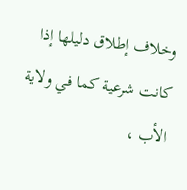وخلاف إطلاق دليلها إذا كانت شرعية كما في ولاية الأب ،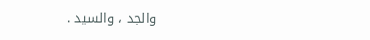والجد ، والسيد .